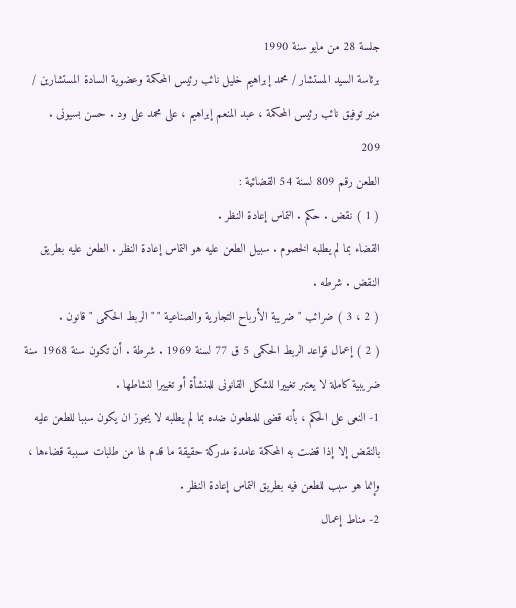جلسة 28 من مايو سنة 1990
برئاسة السيد المستشار / محمد إبراهيم خليل نائب رئيس المحكمة وعضوية السادة المستشارين / منير توفيق نائب رئيس المحكمة ، عبد المنعم إبراهيم ، على محمد على ود . حسن بسيونى .
209
الطعن رقم 809 لسنة 54 القضائية :
( 1 ) نقض . حكم . التماس إعادة النظر .
القضاء بما لم يطلبه الخصوم . سبيل الطعن عليه هو التماس إعادة النظر . الطعن عليه بطريق النقض . شرطه .
( 2 ، 3 ) ضرائب " ضريبة الأرباح التجارية والصناعية " " الربط الحكمى " قانون .
( 2 ) إعمال قواعد الربط الحكمى 5 ق 77 لسنة 1969 . شرطة . أن تكون سنة 1968 سنة ضريبية كاملة لا يعتبر تغييرا للشكل القانونى للمنشأة أو تغييرا لنشاطها .
1- النعى على الحكم ، بأنه قضى للمطعون ضده بما لم يطلبه لا يجوز ان يكون سببا للطعن عليه بالنقض إلا إذا قضت به المحكمة عامدة مدركة حقيقة ما قدم لها من طلبات مسببة قضاءها ، وإنما هو سبب للطعن فيه بطريق التماس إعادة النظر .
2- مناط إعمال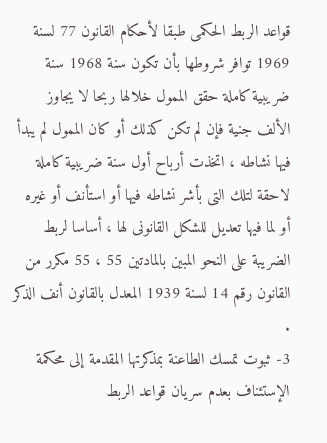قواعد الربط الحكمى طبقا لأحكام القانون 77 لسنة 1969 توافر شروطها بأن تكون سنة 1968 سنة ضريبية كاملة حقق الممول خلالها ربحا لا يجاوز الألف جنية فإن لم تكن كذلك أو كان الممول لم يبدأ فيها نشاطه ، اتخذت أرباح أول سنة ضريبية كاملة لاحقة لتلك التى بأشر نشاطه فيها أو استأنف أو غيره أو لما فيها تعديل للشكل القانونى لها ، أساسا لربط الضريبة على النحو المبين بالمادتين 55 ، 55 مكرر من القانون رقم 14 لسنة 1939 المعدل بالقانون أنف الذكر .
3- ثبوت تمسك الطاعنة بمذكرتها المقدمة إلى محكمة الإستئناف بعدم سريان قواعد الربط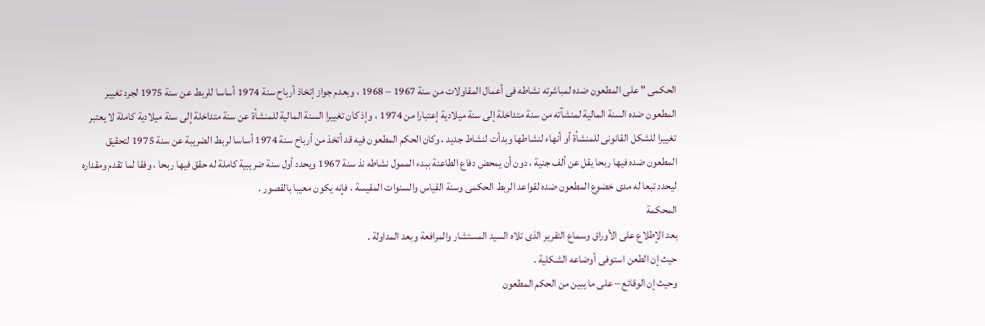الحكمى " على المطعون ضده لمباشرته نشاطه فى أعمال المقاولات من سنة 1967 – 1968 ، وبعدم جواز إتخاذ أرباح سنة 1974 أساسا للربط عن سنة 1975 لجرد تغيير المطعون ضده السنة المالية لمنشآته من سنة متداخلة إلى سنة ميلادية إعتبارا من 1974 ، وإذ كان تغييرا السنة المالية للمنشأة عن سنة متداخلة إلى سنة ميلادية كاملة لا يعتبر تغييرا للشكل القانونى للمنشأة أو أنهاء لنشاطها وبدأت لنشاط جديد ، وكان الحكم المطعون فيه قد أتخذ من أرباح سنة 1974 أساسا لربط الضريبة عن سنة 1975 لتحقيق المطعون ضده فيها ربحا يقل عن ألف جنية ، دون أن يمحض دفاع الطاعنة ببدء الممول نشاطه نذ سنة 1967 ويحدد أول سنة ضريبية كاملة له حقق فيها ربحا ، وفقا لما تقدم ومقداره ليحدد تبعا له مدى خضوع المطعون ضده لقواعد الربط الحكمى وسنة القياس والسنوات المقيسة ، فإنه يكون معيبا بالقصور .
المحكمة
بعد الإطلاع على الأوراق وسماع التقرير الذى تلاه السيد المستشار والمرافعة وبعد المداولة .
حيث إن الطعن استوفى أوضاعه الشكلية .
وحيث إن الوقائع – على ما يبين من الحكم المطعون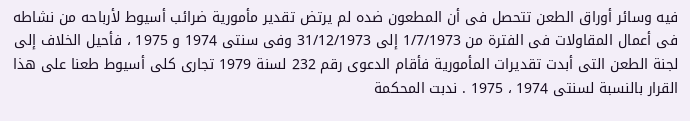فيه وسائر أوراق الطعن تتحصل فى أن المطعون ضده لم يرتض تقدير مأمورية ضرائب أسيوط لأرباحه من نشاطه فى أعمال المقاولات فى الفترة من 1/7/1973 إلى 31/12/1973 وفى سنتى 1974 و 1975 ، فأحيل الخلاف إلى لجنة الطعن التى أبدت تقديرات المأمورية فأقام الدعوى رقم 232 لسنة 1979 تجارى كلى أسيوط طعنا على هذا القرار بالنسبة لسنتى 1974 ، 1975 . ندبت المحكمة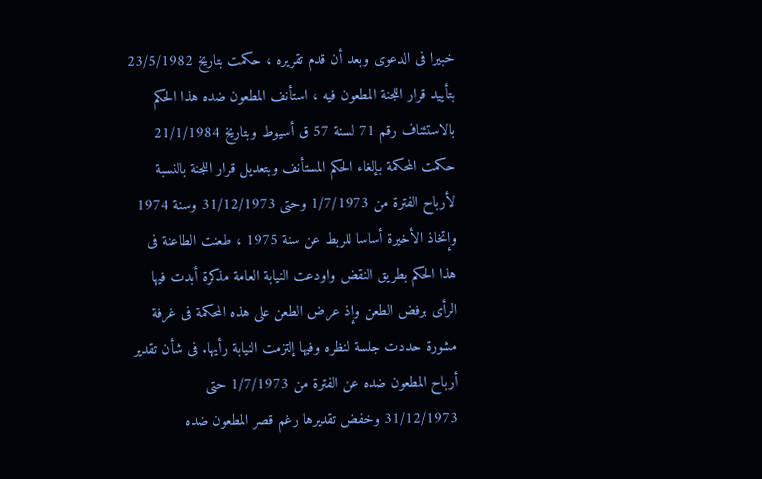خبيرا فى الدعوى وبعد أن قدم تقريره ، حكمت بتاريخ 23/5/1982 بتأييد قرار اللجنة المطعون فيه ، استأنف المطعون ضده هذا الحكم بالاستئناف رقم 71 لسنة 57 ق أسيوط وبتاريخ 21/1/1984 حكمت المحكمة بإلغاء الحكم المستأنف وبتعديل قرار اللجنة بالنسبة لأرباح الفترة من 1/7/1973 وحتى 31/12/1973 وسنة 1974 وإتخاذ الأخيرة أساسا للربط عن سنة 1975 ، طعنت الطاعنة فى هذا الحكم بطريق النقض واودعت النيابة العامة مذكرة أبدت فيها الرأى برفض الطعن وإذ عرض الطعن على هذه المحكمة فى غرفة مشورة حددت جلسة لنظره وفيها إلتزمت النيابة رأيها. فى شأن تقدير أرباح المطعون ضده عن الفترة من 1/7/1973 حتى 31/12/1973 وخفض تقديرها رغم قصر المطعون ضده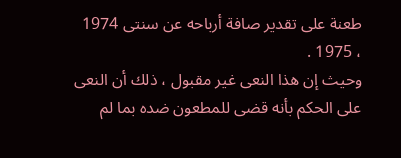طعنة على تقدير صافة أرباحه عن سنتى 1974 ، 1975 .
وحيث إن هذا النعى غير مقبول ، ذلك أن النعى على الحكم بأنه قضى للمطعون ضده بما لم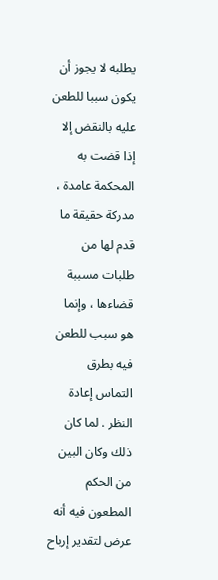يطلبه لا يجوز أن يكون سببا للطعن عليه بالنقض إلا إذا قضت به المحكمة عامدة ، مدركة حقيقة ما قدم لها من طلبات مسببة قضاءها ، وإنما هو سبب للطعن فيه بطرق التماس إعادة النظر . لما كان ذلك وكان البين من الحكم المطعون فيه أنه عرض لتقدير إرباح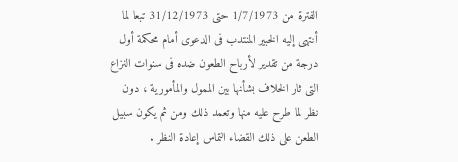الفترة من 1/7/1973 حتى 31/12/1973 تبعا لما أنتهى إليه الخبير المنتدب فى الدعوى أمام محكمة أول درجة من تقدير لأرباح الطعون ضده فى سنوات النزاع التى ثار الخلاف بشأنها بين الممول والمأمورية ، دون نظر لما طرح عليه منها وتعمد ذلك ومن ثم يكون سبيل الطعن على ذلك القضاء التماس إعادة النظر .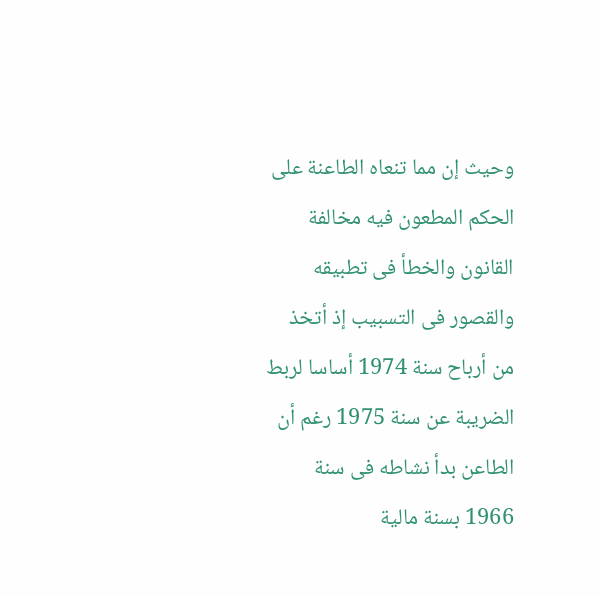وحيث إن مما تنعاه الطاعنة على الحكم المطعون فيه مخالفة القانون والخطأ فى تطبيقه والقصور فى التسبيب إذ أتخذ من أرباح سنة 1974 أساسا لربط الضريبة عن سنة 1975 رغم أن الطاعن بدأ نشاطه فى سنة 1966 بسنة مالية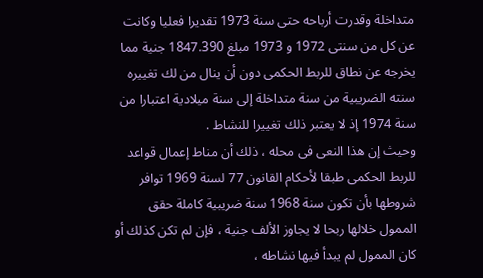متداخلة وقدرت أرباحه حتى سنة 1973 تقديرا فعليا وكانت عن كل من سنتى 1972 و 1973 مبلغ 1847.390 جنية مما يخرجه عن نطاق للربط الحكمى دون أن ينال من لك تغييره سنته الضريبية من سنة متداخلة إلى سنة ميلادية اعتبارا من سنة 1974 إذ لا يعتبر ذلك تغييرا للنشاط .
وحيث إن هذا النعى فى محله ، ذلك أن مناط إعمال قواعد للربط الحكمى طبقا لأحكام القانون 77 لسنة 1969 توافر شروطها بأن تكون سنة 1968 سنة ضريبية كاملة حقق الممول خلالها ربحا لا يجاوز الألف جنية ، فإن لم تكن كذلك أو كان الممول لم يبدأ فيها نشاطه ،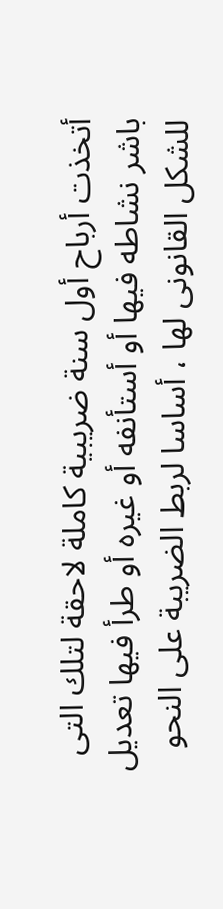أتخذت أرباح أول سنة ضريبية كاملة لاحقة لتلك التى باشر نشاطه فيها أو أستأنفه أو غيره أو طرأ فيها تعديل للشكل القانونى لها ، أساسا لربط الضريبة على النحو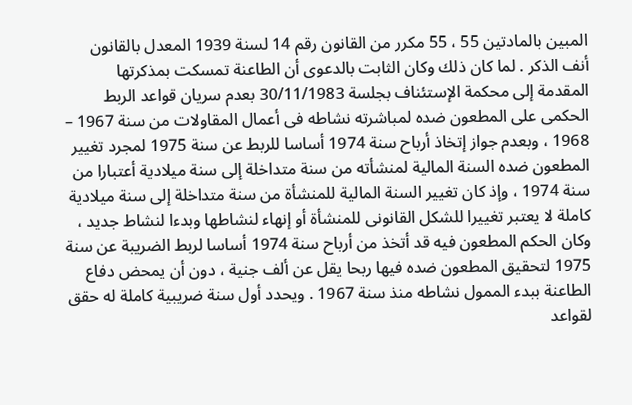المبين بالمادتين 55 ، 55 مكرر من القانون رقم 14 لسنة 1939 المعدل بالقانون أنف الذكر . لما كان ذلك وكان الثابت بالدعوى أن الطاعنة تمسكت بمذكرتها المقدمة إلى محكمة الإستئناف بجلسة 30/11/1983 بعدم سريان قواعد الربط الحكمى على المطعون ضده لمباشرته نشاطه فى أعمال المقاولات من سنة 1967 – 1968 ، وبعدم جواز إتخاذ أرباح سنة 1974 أساسا للربط عن سنة 1975 لمجرد تغيير المطعون ضده السنة المالية لمنشأته من سنة متداخلة إلى سنة ميلادية أعتبارا من سنة 1974 ، وإذ كان تغيير السنة المالية للمنشأة من سنة متداخلة إلى سنة ميلادية كاملة لا يعتبر تغييرا للشكل القانونى للمنشأة أو إنهاء لنشاطها وبدءا لنشاط جديد ، وكان الحكم المطعون فيه قد أتخذ من أرباح سنة 1974 أساسا لربط الضريبة عن سنة 1975 لتحقيق المطعون ضده فيها ربحا يقل عن ألف جنية ، دون أن يمحض دفاع الطاعنة ببدء الممول نشاطه منذ سنة 1967 . ويحدد أول سنة ضريبية كاملة له حقق لقواعد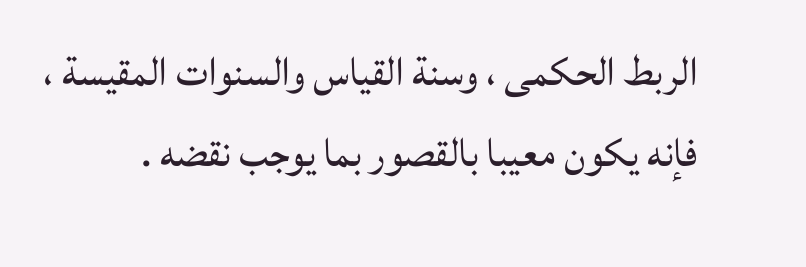الربط الحكمى ، وسنة القياس والسنوات المقيسة ، فإنه يكون معيبا بالقصور بما يوجب نقضه .